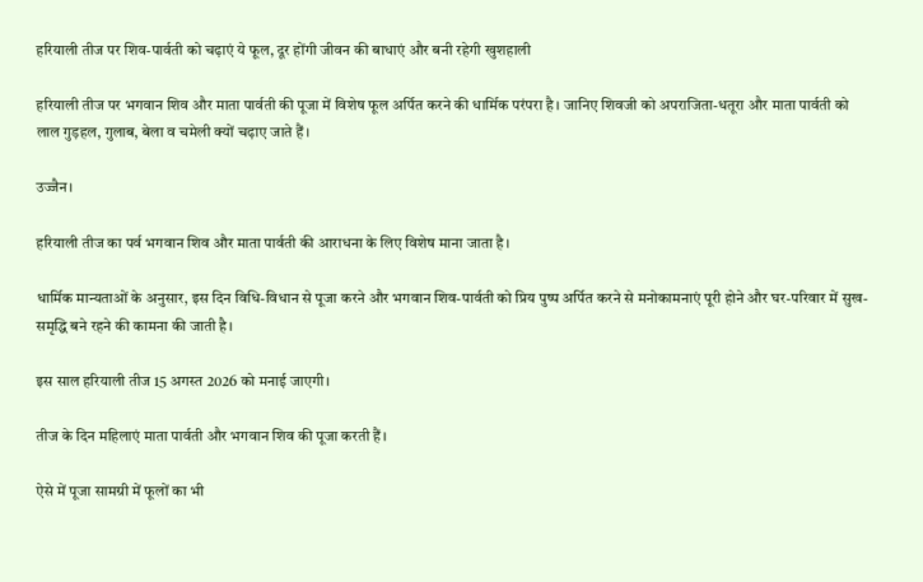हरियाली तीज पर शिव-पार्वती को चढ़ाएं ये फूल, दूर होंगी जीवन की बाधाएं और बनी रहेगी खुशहाली

हरियाली तीज पर भगवान शिव और माता पार्वती की पूजा में विशेष फूल अर्पित करने की धार्मिक परंपरा है। जानिए शिवजी को अपराजिता-धतूरा और माता पार्वती को लाल गुड़हल, गुलाब, बेला व चमेली क्यों चढ़ाए जाते हैं।

उज्जैन।

हरियाली तीज का पर्व भगवान शिव और माता पार्वती की आराधना के लिए विशेष माना जाता है।

धार्मिक मान्यताओं के अनुसार, इस दिन विधि-विधान से पूजा करने और भगवान शिव-पार्वती को प्रिय पुष्प अर्पित करने से मनोकामनाएं पूरी होने और घर-परिवार में सुख-समृद्धि बने रहने की कामना की जाती है।

इस साल हरियाली तीज 15 अगस्त 2026 को मनाई जाएगी।

तीज के दिन महिलाएं माता पार्वती और भगवान शिव की पूजा करती हैं।

ऐसे में पूजा सामग्री में फूलों का भी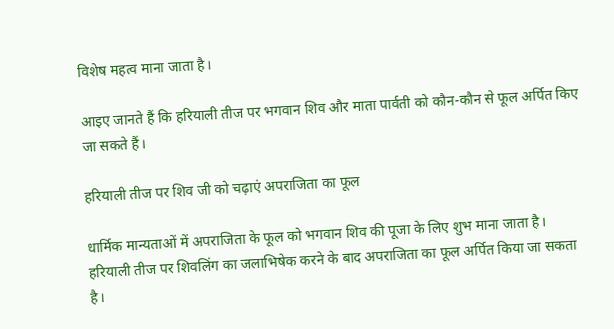विशेष महत्व माना जाता है।

आइए जानते हैं कि हरियाली तीज पर भगवान शिव और माता पार्वती को कौन-कौन से फूल अर्पित किए जा सकते हैं।

हरियाली तीज पर शिव जी को चढ़ाएं अपराजिता का फूल

धार्मिक मान्यताओं में अपराजिता के फूल को भगवान शिव की पूजा के लिए शुभ माना जाता है। हरियाली तीज पर शिवलिंग का जलाभिषेक करने के बाद अपराजिता का फूल अर्पित किया जा सकता है।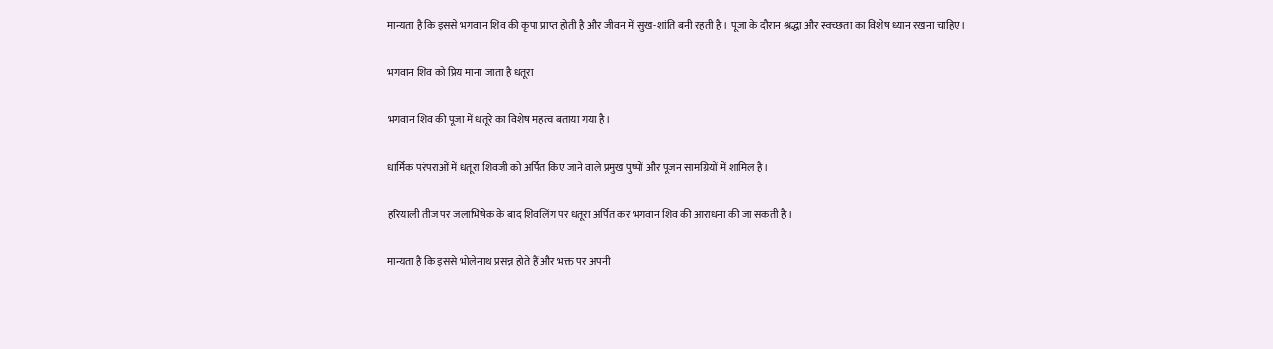मान्यता है कि इससे भगवान शिव की कृपा प्राप्त होती है और जीवन में सुख-शांति बनी रहती है। पूजा के दौरान श्रद्धा और स्वच्छता का विशेष ध्यान रखना चाहिए।

भगवान शिव को प्रिय माना जाता है धतूरा

भगवान शिव की पूजा में धतूरे का विशेष महत्व बताया गया है।

धार्मिक परंपराओं में धतूरा शिवजी को अर्पित किए जाने वाले प्रमुख पुष्पों और पूजन सामग्रियों में शामिल है।

हरियाली तीज पर जलाभिषेक के बाद शिवलिंग पर धतूरा अर्पित कर भगवान शिव की आराधना की जा सकती है।

मान्यता है कि इससे भोलेनाथ प्रसन्न होते हैं और भक्त पर अपनी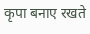कृपा बनाए रखते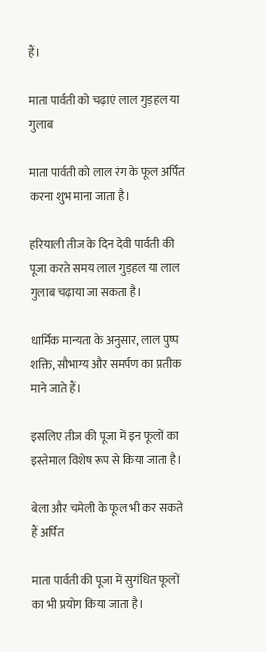हैं।

माता पार्वती को चढ़ाएं लाल गुड़हल या गुलाब

माता पार्वती को लाल रंग के फूल अर्पित करना शुभ माना जाता है।

हरियाली तीज के दिन देवी पार्वती की पूजा करते समय लाल गुड़हल या लाल गुलाब चढ़ाया जा सकता है।

धार्मिक मान्यता के अनुसार, लाल पुष्प शक्ति, सौभाग्य और समर्पण का प्रतीक माने जाते हैं।

इसलिए तीज की पूजा में इन फूलों का इस्तेमाल विशेष रूप से किया जाता है।

बेला और चमेली के फूल भी कर सकते हैं अर्पित

माता पार्वती की पूजा में सुगंधित फूलों का भी प्रयोग किया जाता है।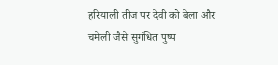हरियाली तीज पर देवी को बेला और चमेली जैसे सुगंधित पुष्प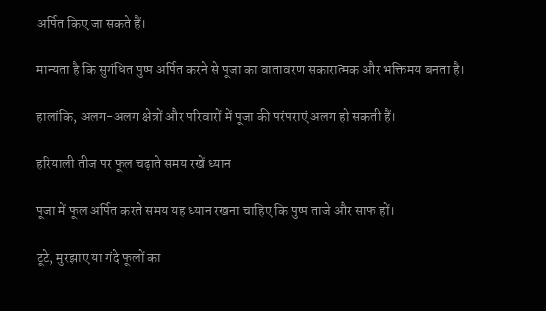अर्पित किए जा सकते हैं।

मान्यता है कि सुगंधित पुष्प अर्पित करने से पूजा का वातावरण सकारात्मक और भक्तिमय बनता है।

हालांकि, अलग-अलग क्षेत्रों और परिवारों में पूजा की परंपराएं अलग हो सकती हैं।

हरियाली तीज पर फूल चढ़ाते समय रखें ध्यान

पूजा में फूल अर्पित करते समय यह ध्यान रखना चाहिए कि पुष्प ताजे और साफ हों।

टूटे, मुरझाए या गंदे फूलों का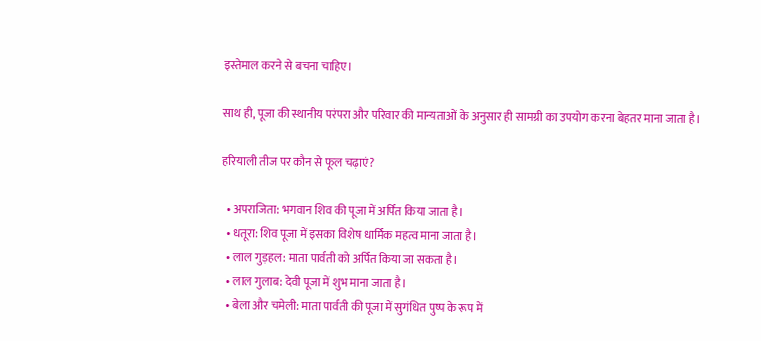इस्तेमाल करने से बचना चाहिए।

साथ ही, पूजा की स्थानीय परंपरा और परिवार की मान्यताओं के अनुसार ही सामग्री का उपयोग करना बेहतर माना जाता है।

हरियाली तीज पर कौन से फूल चढ़ाएं?

  • अपराजिता: भगवान शिव की पूजा में अर्पित किया जाता है।
  • धतूरा: शिव पूजा में इसका विशेष धार्मिक महत्व माना जाता है।
  • लाल गुड़हल: माता पार्वती को अर्पित किया जा सकता है।
  • लाल गुलाब: देवी पूजा में शुभ माना जाता है।
  • बेला और चमेली: माता पार्वती की पूजा में सुगंधित पुष्प के रूप में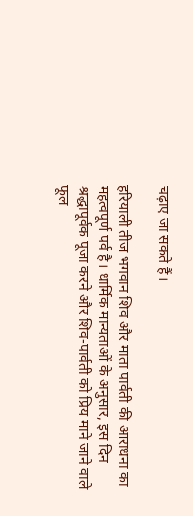चढ़ाए जा सकते हैं।

हरियाली तीज भगवान शिव और माता पार्वती की आराधना का महत्वपूर्ण पर्व है। धार्मिक मान्यताओं के अनुसार, इस दिन श्रद्धापूर्वक पूजा करने और शिव-पार्वती को प्रिय माने जाने वाले फूल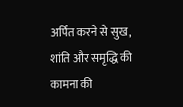अर्पित करने से सुख, शांति और समृद्धि की कामना की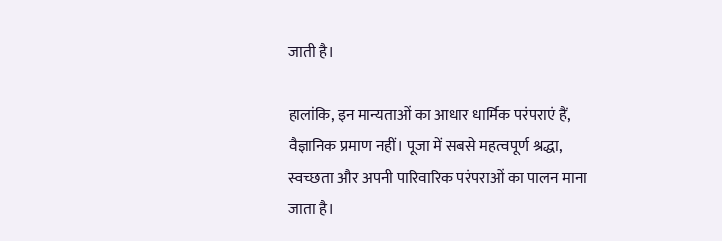जाती है।

हालांकि, इन मान्यताओं का आधार धार्मिक परंपराएं हैं, वैज्ञानिक प्रमाण नहीं। पूजा में सबसे महत्वपूर्ण श्रद्धा, स्वच्छता और अपनी पारिवारिक परंपराओं का पालन माना जाता है।